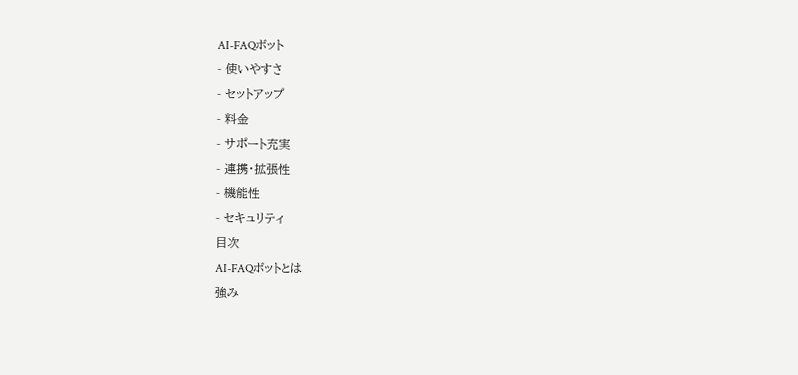AI-FAQボット
- 使いやすさ
- セットアップ
- 料金
- サポート充実
- 連携・拡張性
- 機能性
- セキュリティ
目次
AI-FAQボットとは
強み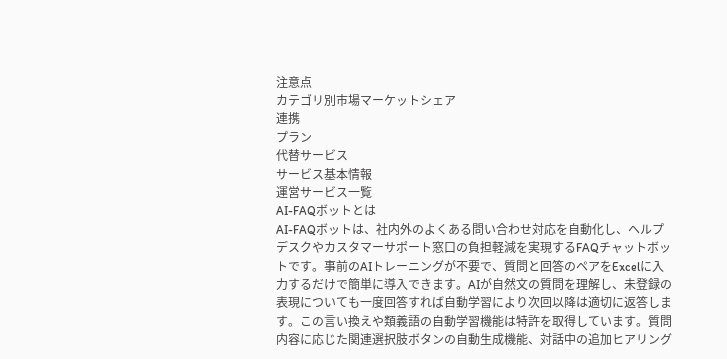注意点
カテゴリ別市場マーケットシェア
連携
プラン
代替サービス
サービス基本情報
運営サービス一覧
AI-FAQボットとは
AI-FAQボットは、社内外のよくある問い合わせ対応を自動化し、ヘルプデスクやカスタマーサポート窓口の負担軽減を実現するFAQチャットボットです。事前のAIトレーニングが不要で、質問と回答のペアをExcelに入力するだけで簡単に導入できます。AIが自然文の質問を理解し、未登録の表現についても一度回答すれば自動学習により次回以降は適切に返答します。この言い換えや類義語の自動学習機能は特許を取得しています。質問内容に応じた関連選択肢ボタンの自動生成機能、対話中の追加ヒアリング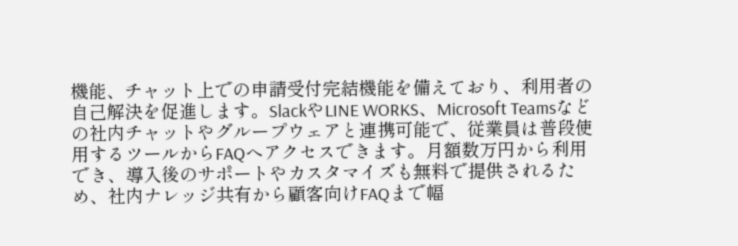機能、チャット上での申請受付完結機能を備えており、利用者の自己解決を促進します。SlackやLINE WORKS、Microsoft Teamsなどの社内チャットやグループウェアと連携可能で、従業員は普段使用するツールからFAQへアクセスできます。月額数万円から利用でき、導入後のサポートやカスタマイズも無料で提供されるため、社内ナレッジ共有から顧客向けFAQまで幅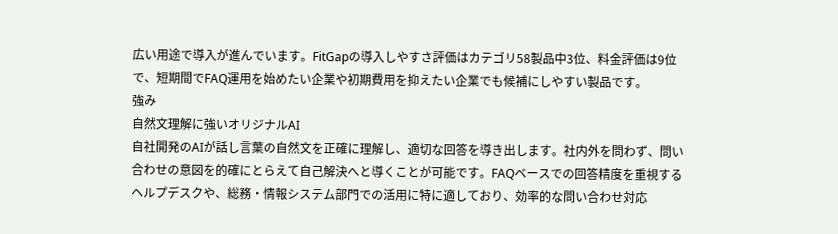広い用途で導入が進んでいます。FitGapの導入しやすさ評価はカテゴリ58製品中3位、料金評価は9位で、短期間でFAQ運用を始めたい企業や初期費用を抑えたい企業でも候補にしやすい製品です。
強み
自然文理解に強いオリジナルAI
自社開発のAIが話し言葉の自然文を正確に理解し、適切な回答を導き出します。社内外を問わず、問い合わせの意図を的確にとらえて自己解決へと導くことが可能です。FAQベースでの回答精度を重視するヘルプデスクや、総務・情報システム部門での活用に特に適しており、効率的な問い合わせ対応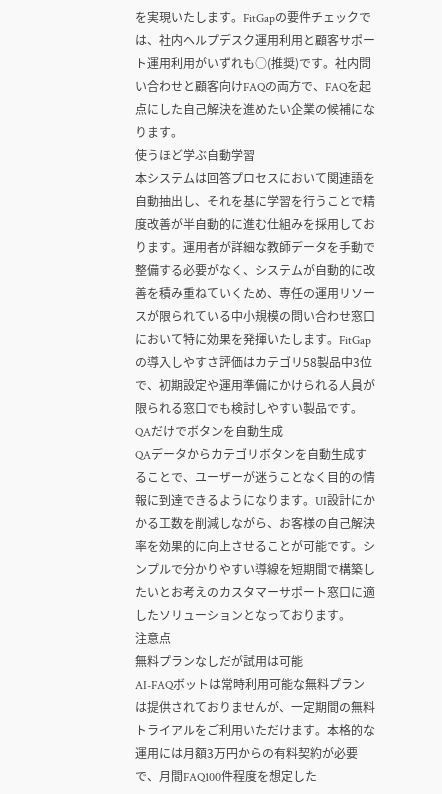を実現いたします。FitGapの要件チェックでは、社内ヘルプデスク運用利用と顧客サポート運用利用がいずれも○(推奨)です。社内問い合わせと顧客向けFAQの両方で、FAQを起点にした自己解決を進めたい企業の候補になります。
使うほど学ぶ自動学習
本システムは回答プロセスにおいて関連語を自動抽出し、それを基に学習を行うことで精度改善が半自動的に進む仕組みを採用しております。運用者が詳細な教師データを手動で整備する必要がなく、システムが自動的に改善を積み重ねていくため、専任の運用リソースが限られている中小規模の問い合わせ窓口において特に効果を発揮いたします。FitGapの導入しやすさ評価はカテゴリ58製品中3位で、初期設定や運用準備にかけられる人員が限られる窓口でも検討しやすい製品です。
QAだけでボタンを自動生成
QAデータからカテゴリボタンを自動生成することで、ユーザーが迷うことなく目的の情報に到達できるようになります。UI設計にかかる工数を削減しながら、お客様の自己解決率を効果的に向上させることが可能です。シンプルで分かりやすい導線を短期間で構築したいとお考えのカスタマーサポート窓口に適したソリューションとなっております。
注意点
無料プランなしだが試用は可能
AI-FAQボットは常時利用可能な無料プランは提供されておりませんが、一定期間の無料トライアルをご利用いただけます。本格的な運用には月額3万円からの有料契約が必要で、月間FAQ100件程度を想定した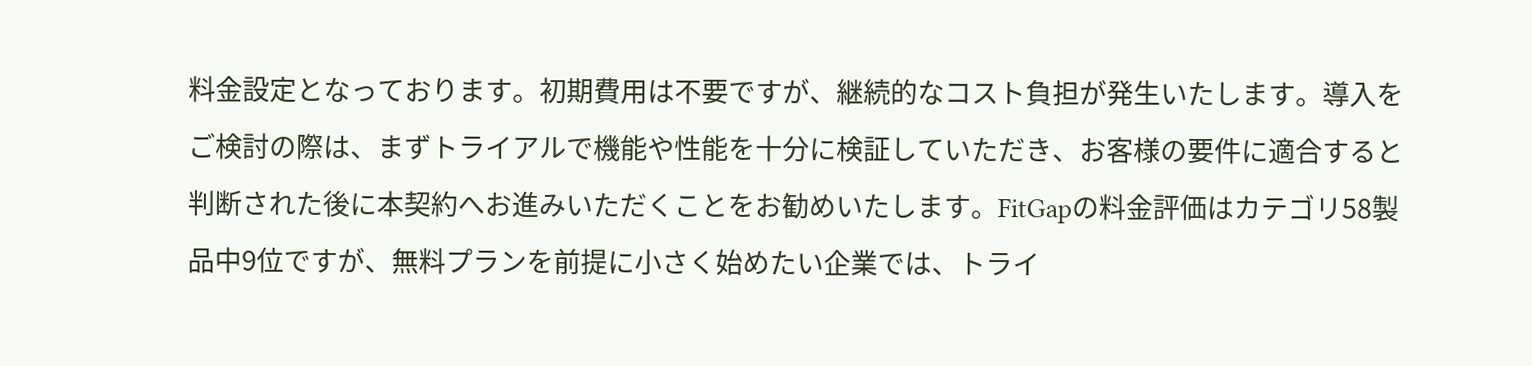料金設定となっております。初期費用は不要ですが、継続的なコスト負担が発生いたします。導入をご検討の際は、まずトライアルで機能や性能を十分に検証していただき、お客様の要件に適合すると判断された後に本契約へお進みいただくことをお勧めいたします。FitGapの料金評価はカテゴリ58製品中9位ですが、無料プランを前提に小さく始めたい企業では、トライ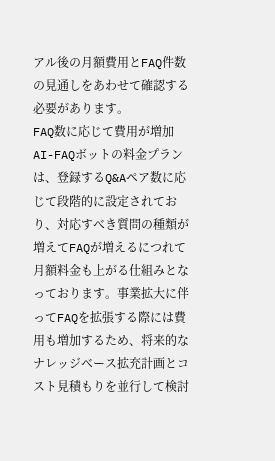アル後の月額費用とFAQ件数の見通しをあわせて確認する必要があります。
FAQ数に応じて費用が増加
AI-FAQボットの料金プランは、登録するQ&Aペア数に応じて段階的に設定されており、対応すべき質問の種類が増えてFAQが増えるにつれて月額料金も上がる仕組みとなっております。事業拡大に伴ってFAQを拡張する際には費用も増加するため、将来的なナレッジベース拡充計画とコスト見積もりを並行して検討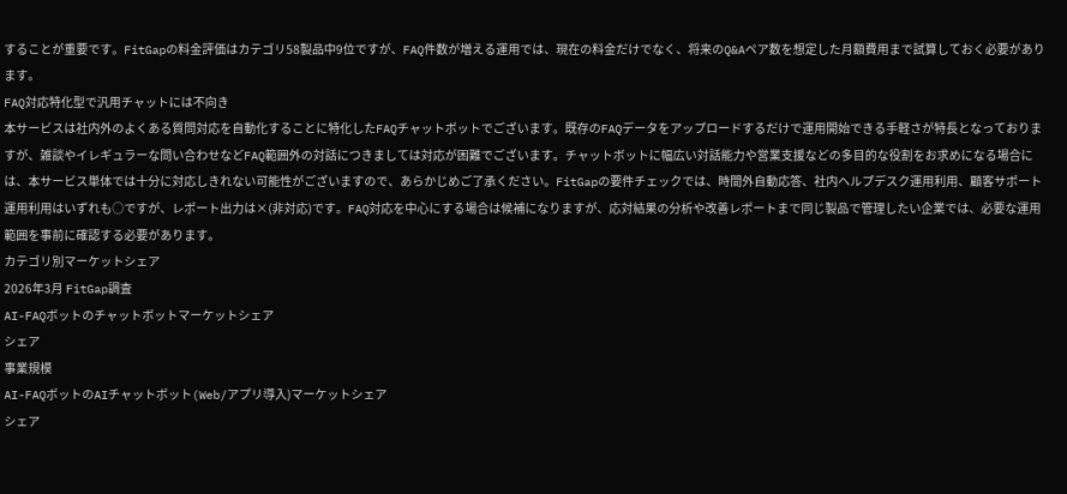することが重要です。FitGapの料金評価はカテゴリ58製品中9位ですが、FAQ件数が増える運用では、現在の料金だけでなく、将来のQ&Aペア数を想定した月額費用まで試算しておく必要があります。
FAQ対応特化型で汎用チャットには不向き
本サービスは社内外のよくある質問対応を自動化することに特化したFAQチャットボットでございます。既存のFAQデータをアップロードするだけで運用開始できる手軽さが特長となっておりますが、雑談やイレギュラーな問い合わせなどFAQ範囲外の対話につきましては対応が困難でございます。チャットボットに幅広い対話能力や営業支援などの多目的な役割をお求めになる場合には、本サービス単体では十分に対応しきれない可能性がございますので、あらかじめご了承ください。FitGapの要件チェックでは、時間外自動応答、社内ヘルプデスク運用利用、顧客サポート運用利用はいずれも○ですが、レポート出力は×(非対応)です。FAQ対応を中心にする場合は候補になりますが、応対結果の分析や改善レポートまで同じ製品で管理したい企業では、必要な運用範囲を事前に確認する必要があります。
カテゴリ別マーケットシェア
2026年3月 FitGap調査
AI-FAQボットのチャットボットマーケットシェア
シェア
事業規模
AI-FAQボットのAIチャットボット(Web/アプリ導入)マーケットシェア
シェア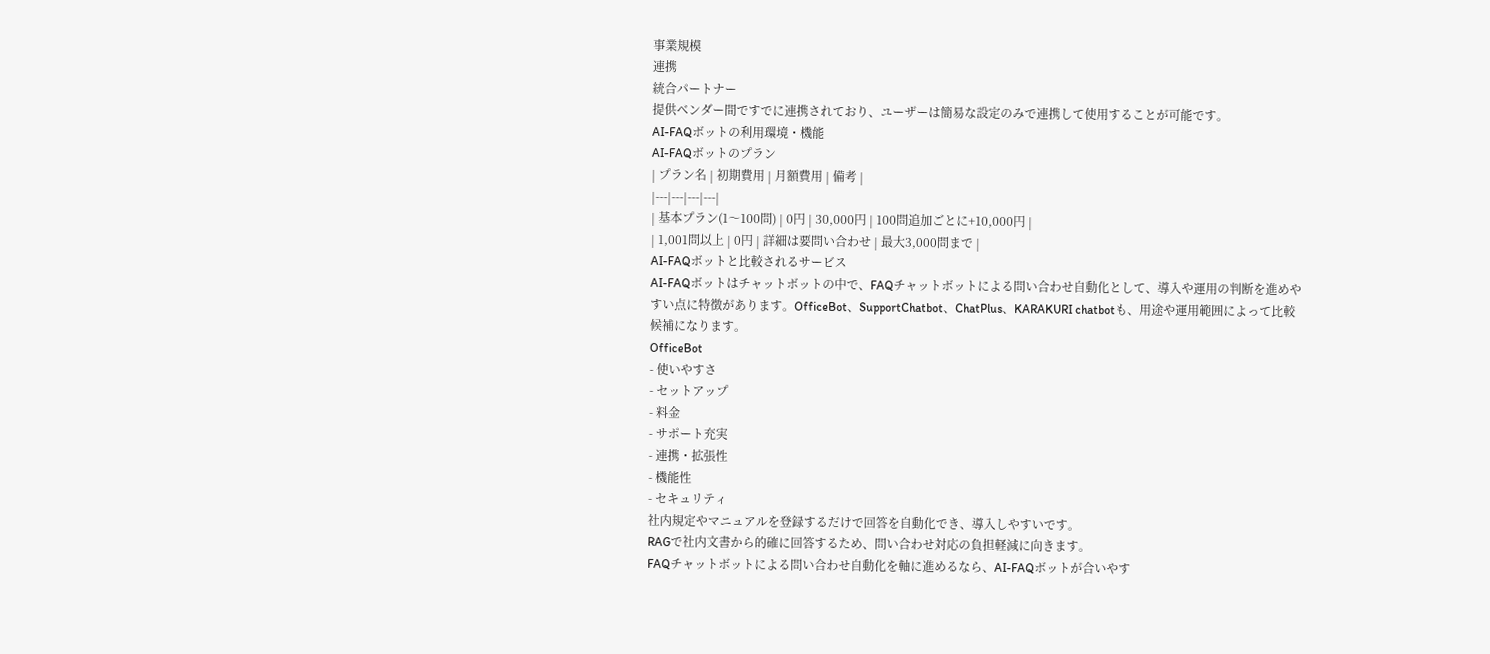事業規模
連携
統合パートナー
提供ベンダー間ですでに連携されており、ユーザーは簡易な設定のみで連携して使用することが可能です。
AI-FAQボットの利用環境・機能
AI-FAQボットのプラン
| プラン名 | 初期費用 | 月額費用 | 備考 |
|---|---|---|---|
| 基本プラン(1〜100問) | 0円 | 30,000円 | 100問追加ごとに+10,000円 |
| 1,001問以上 | 0円 | 詳細は要問い合わせ | 最大3,000問まで |
AI-FAQボットと比較されるサービス
AI-FAQボットはチャットボットの中で、FAQチャットボットによる問い合わせ自動化として、導入や運用の判断を進めやすい点に特徴があります。OfficeBot、SupportChatbot、ChatPlus、KARAKURI chatbotも、用途や運用範囲によって比較候補になります。
OfficeBot
- 使いやすさ
- セットアップ
- 料金
- サポート充実
- 連携・拡張性
- 機能性
- セキュリティ
社内規定やマニュアルを登録するだけで回答を自動化でき、導入しやすいです。
RAGで社内文書から的確に回答するため、問い合わせ対応の負担軽減に向きます。
FAQチャットボットによる問い合わせ自動化を軸に進めるなら、AI-FAQボットが合いやす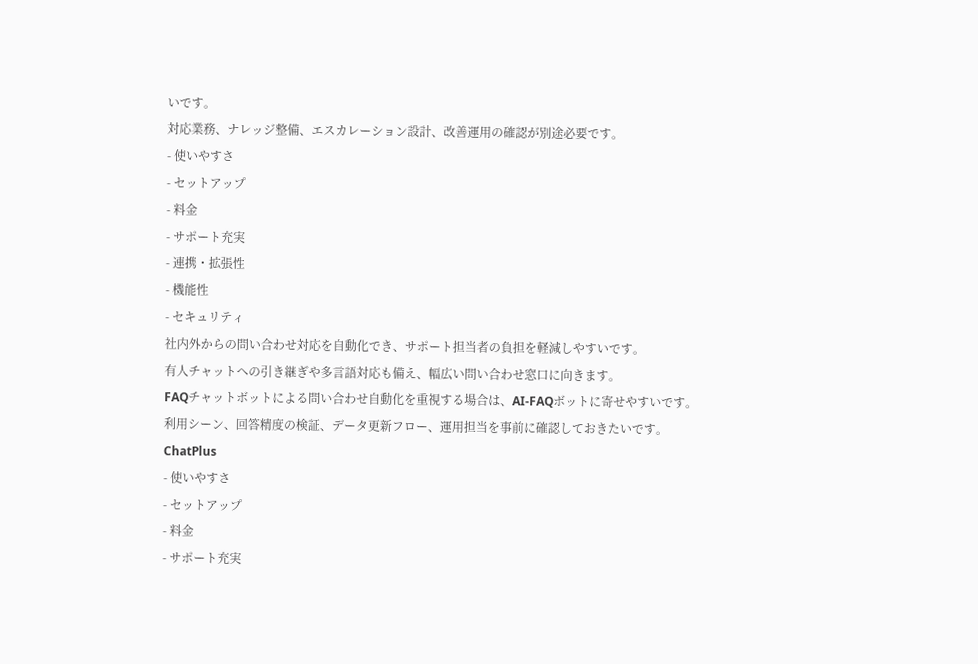いです。
対応業務、ナレッジ整備、エスカレーション設計、改善運用の確認が別途必要です。
- 使いやすさ
- セットアップ
- 料金
- サポート充実
- 連携・拡張性
- 機能性
- セキュリティ
社内外からの問い合わせ対応を自動化でき、サポート担当者の負担を軽減しやすいです。
有人チャットへの引き継ぎや多言語対応も備え、幅広い問い合わせ窓口に向きます。
FAQチャットボットによる問い合わせ自動化を重視する場合は、AI-FAQボットに寄せやすいです。
利用シーン、回答精度の検証、データ更新フロー、運用担当を事前に確認しておきたいです。
ChatPlus
- 使いやすさ
- セットアップ
- 料金
- サポート充実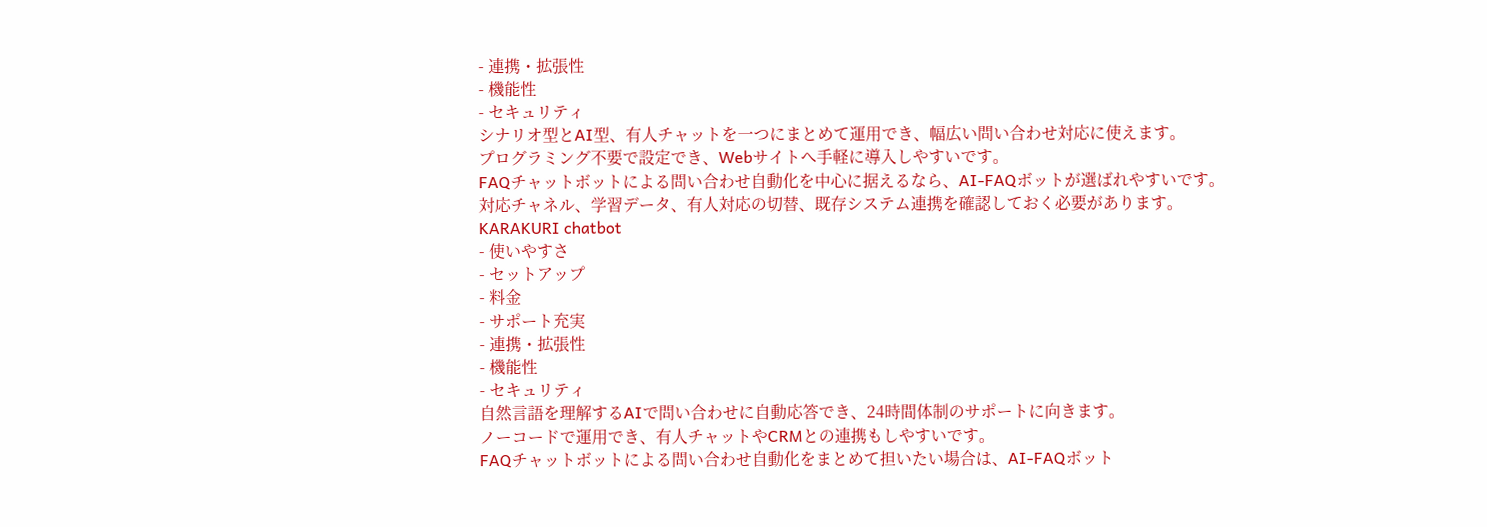- 連携・拡張性
- 機能性
- セキュリティ
シナリオ型とAI型、有人チャットを一つにまとめて運用でき、幅広い問い合わせ対応に使えます。
プログラミング不要で設定でき、Webサイトへ手軽に導入しやすいです。
FAQチャットボットによる問い合わせ自動化を中心に据えるなら、AI-FAQボットが選ばれやすいです。
対応チャネル、学習データ、有人対応の切替、既存システム連携を確認しておく必要があります。
KARAKURI chatbot
- 使いやすさ
- セットアップ
- 料金
- サポート充実
- 連携・拡張性
- 機能性
- セキュリティ
自然言語を理解するAIで問い合わせに自動応答でき、24時間体制のサポートに向きます。
ノーコードで運用でき、有人チャットやCRMとの連携もしやすいです。
FAQチャットボットによる問い合わせ自動化をまとめて担いたい場合は、AI-FAQボット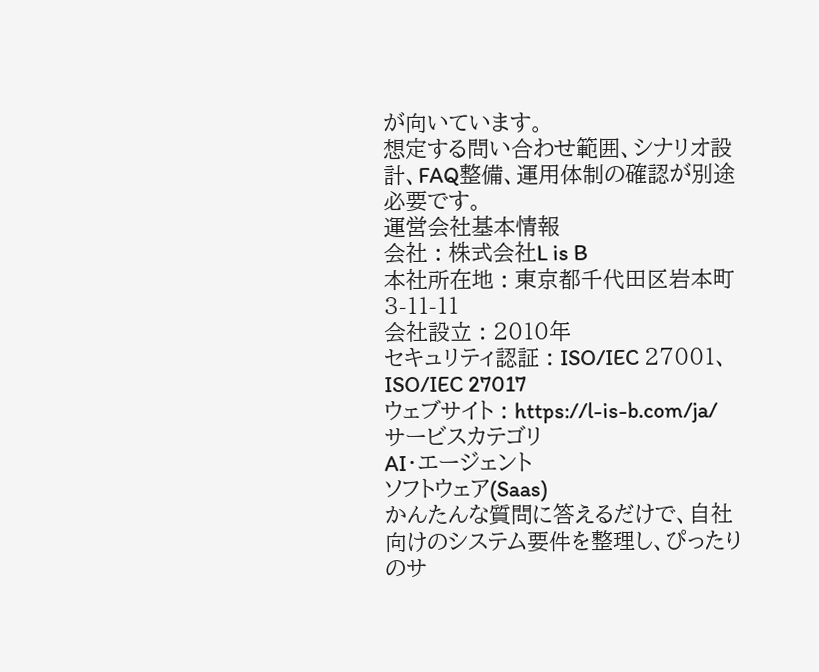が向いています。
想定する問い合わせ範囲、シナリオ設計、FAQ整備、運用体制の確認が別途必要です。
運営会社基本情報
会社 : 株式会社L is B
本社所在地 : 東京都千代田区岩本町3-11-11
会社設立 : 2010年
セキュリティ認証 : ISO/IEC 27001、ISO/IEC 27017
ウェブサイト : https://l-is-b.com/ja/
サービスカテゴリ
AI・エージェント
ソフトウェア(Saas)
かんたんな質問に答えるだけで、自社向けのシステム要件を整理し、ぴったりのサ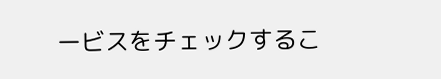ービスをチェックするこ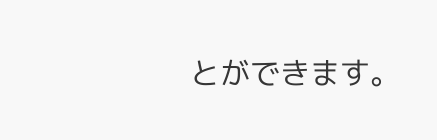とができます。